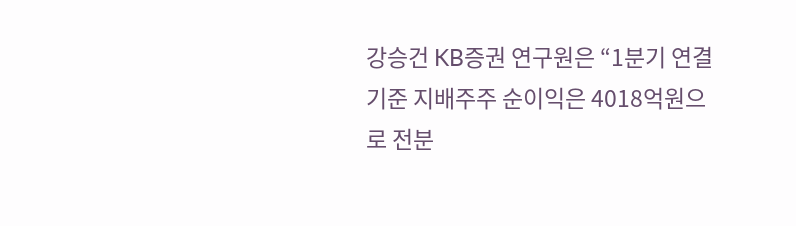강승건 KB증권 연구원은 “1분기 연결기준 지배주주 순이익은 4018억원으로 전분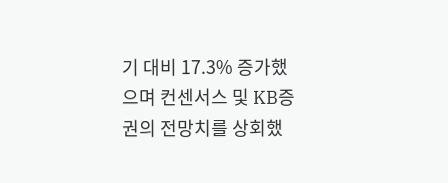기 대비 17.3% 증가했으며 컨센서스 및 KB증권의 전망치를 상회했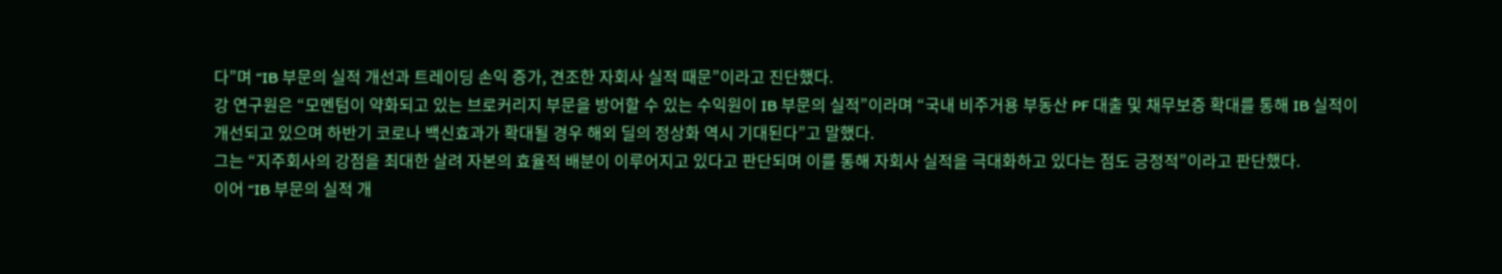다”며 “IB 부문의 실적 개선과 트레이딩 손익 증가, 견조한 자회사 실적 때문”이라고 진단했다.
강 연구원은 “모멘텀이 약화되고 있는 브로커리지 부문을 방어할 수 있는 수익원이 IB 부문의 실적”이라며 “국내 비주거용 부동산 PF 대출 및 채무보증 확대를 통해 IB 실적이 개선되고 있으며 하반기 코로나 백신효과가 확대될 경우 해외 딜의 정상화 역시 기대된다”고 말했다.
그는 “지주회사의 강점을 최대한 살려 자본의 효율적 배분이 이루어지고 있다고 판단되며 이를 통해 자회사 실적을 극대화하고 있다는 점도 긍정적”이라고 판단했다.
이어 “IB 부문의 실적 개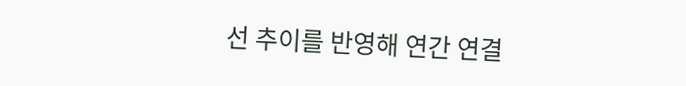선 추이를 반영해 연간 연결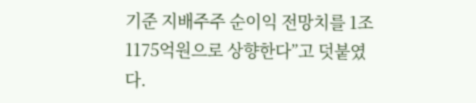기준 지배주주 순이익 전망치를 1조1175억원으로 상향한다”고 덧붙였다.